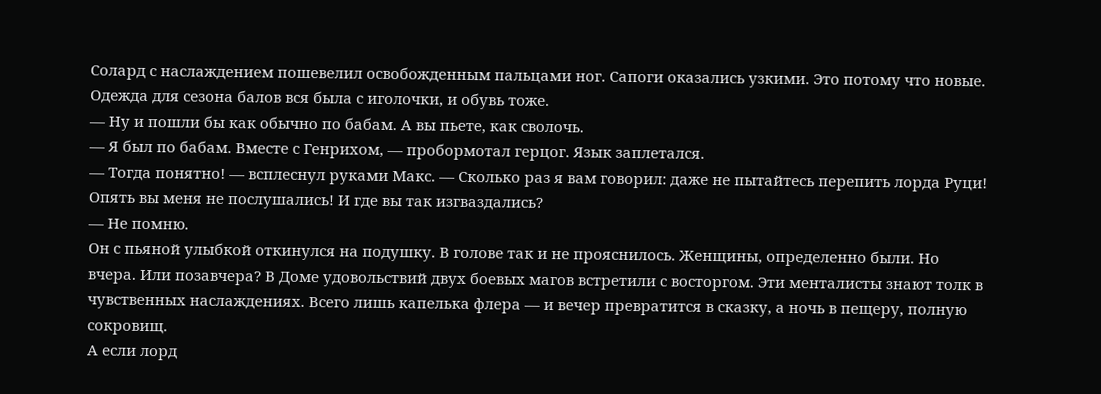Солард с наслаждением пошевелил освобожденным пальцами ног. Сапоги оказались узкими. Это потому что новые. Одежда для сезона балов вся была с иголочки, и обувь тоже.
— Ну и пошли бы как обычно по бабам. А вы пьете, как сволочь.
— Я был по бабам. Вместе с Генрихом, — пробормотал герцог. Язык заплетался.
— Тогда понятно! — всплеснул руками Макс. — Сколько раз я вам говорил: даже не пытайтесь перепить лорда Руци! Опять вы меня не послушались! И где вы так изгваздались?
— Не помню.
Он с пьяной улыбкой откинулся на подушку. В голове так и не прояснилось. Женщины, определенно были. Но вчера. Или позавчера? В Доме удовольствий двух боевых магов встретили с восторгом. Эти менталисты знают толк в чувственных наслаждениях. Всего лишь капелька флера — и вечер превратится в сказку, а ночь в пещеру, полную сокровищ.
А если лорд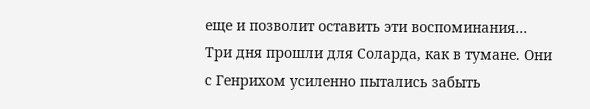еще и позволит оставить эти воспоминания…
Три дня прошли для Соларда, как в тумане. Они с Генрихом усиленно пытались забыть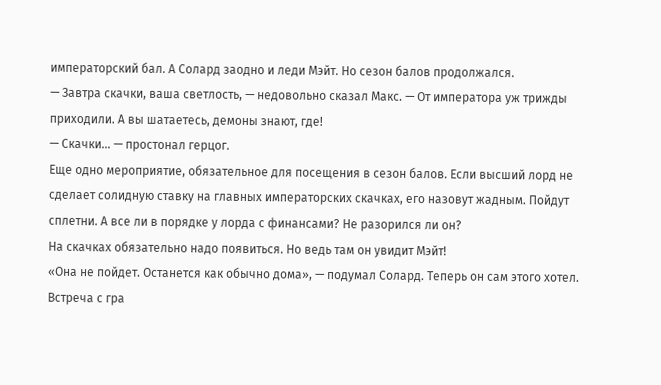императорский бал. А Солард заодно и леди Мэйт. Но сезон балов продолжался.
— Завтра скачки, ваша светлость, — недовольно сказал Макс. — От императора уж трижды приходили. А вы шатаетесь, демоны знают, где!
— Скачки… — простонал герцог.
Еще одно мероприятие, обязательное для посещения в сезон балов. Если высший лорд не сделает солидную ставку на главных императорских скачках, его назовут жадным. Пойдут сплетни. А все ли в порядке у лорда с финансами? Не разорился ли он?
На скачках обязательно надо появиться. Но ведь там он увидит Мэйт!
«Она не пойдет. Останется как обычно дома», — подумал Солард. Теперь он сам этого хотел. Встреча с гра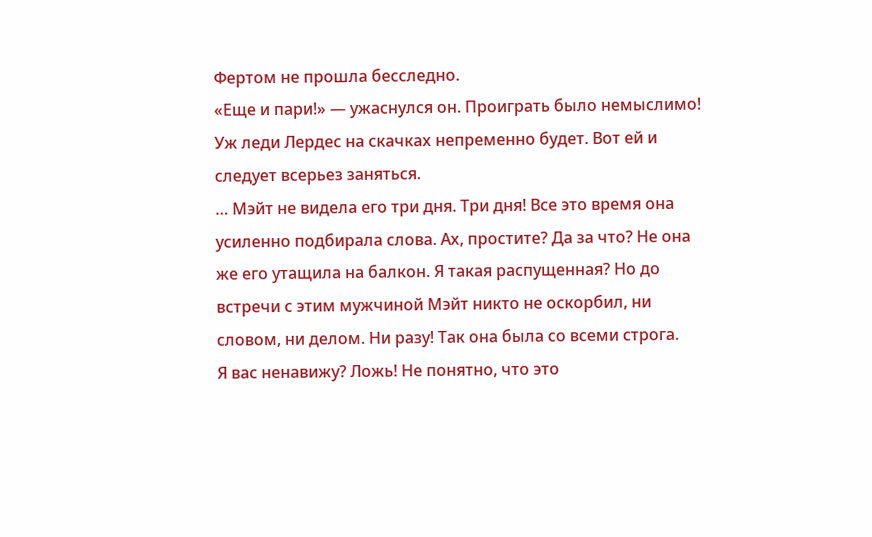Фертом не прошла бесследно.
«Еще и пари!» — ужаснулся он. Проиграть было немыслимо! Уж леди Лердес на скачках непременно будет. Вот ей и следует всерьез заняться.
… Мэйт не видела его три дня. Три дня! Все это время она усиленно подбирала слова. Ах, простите? Да за что? Не она же его утащила на балкон. Я такая распущенная? Но до встречи с этим мужчиной Мэйт никто не оскорбил, ни словом, ни делом. Ни разу! Так она была со всеми строга.
Я вас ненавижу? Ложь! Не понятно, что это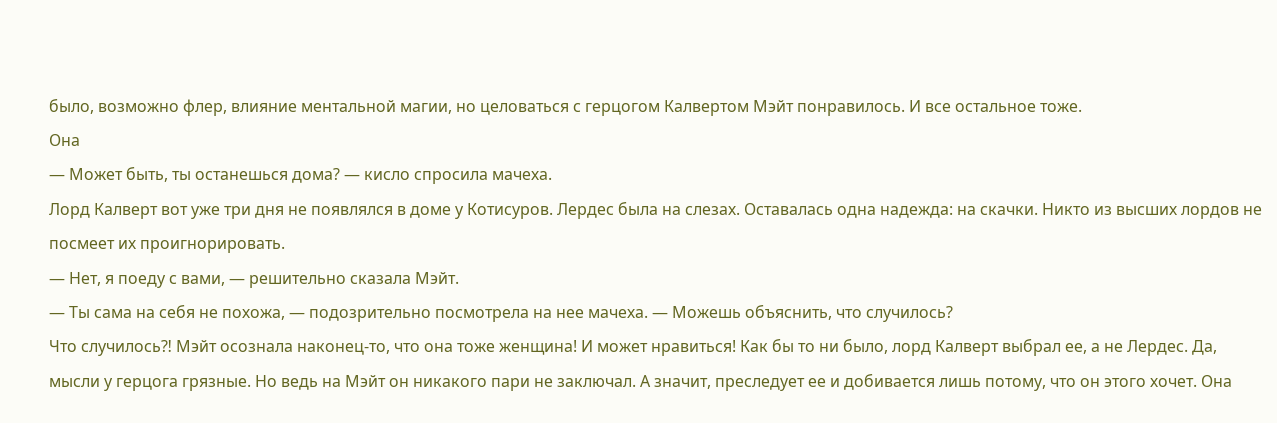было, возможно флер, влияние ментальной магии, но целоваться с герцогом Калвертом Мэйт понравилось. И все остальное тоже.
Она
— Может быть, ты останешься дома? — кисло спросила мачеха.
Лорд Калверт вот уже три дня не появлялся в доме у Котисуров. Лердес была на слезах. Оставалась одна надежда: на скачки. Никто из высших лордов не посмеет их проигнорировать.
— Нет, я поеду с вами, — решительно сказала Мэйт.
— Ты сама на себя не похожа, — подозрительно посмотрела на нее мачеха. — Можешь объяснить, что случилось?
Что случилось⁈ Мэйт осознала наконец-то, что она тоже женщина! И может нравиться! Как бы то ни было, лорд Калверт выбрал ее, а не Лердес. Да, мысли у герцога грязные. Но ведь на Мэйт он никакого пари не заключал. А значит, преследует ее и добивается лишь потому, что он этого хочет. Она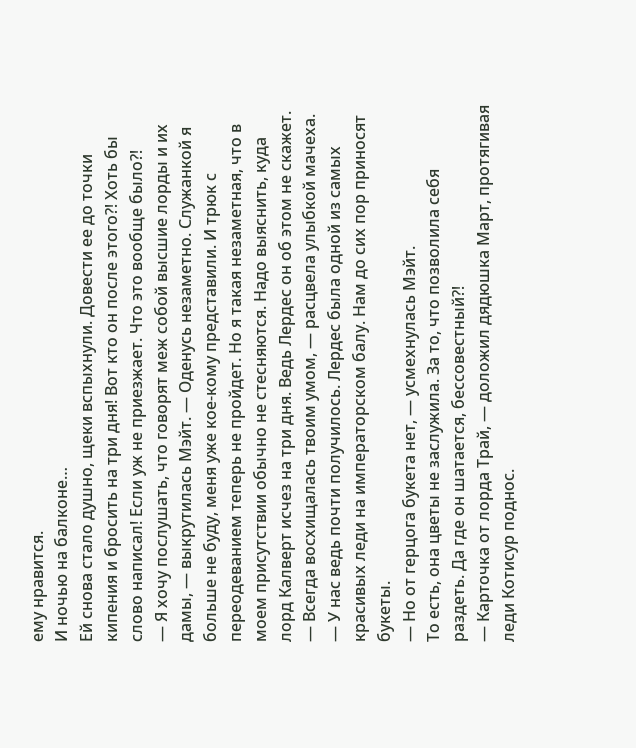ему нравится.
И ночью на балконе…
Ей снова стало душно, щеки вспыхнули. Довести ее до точки кипения и бросить на три дня! Вот кто он после этого⁈ Хоть бы слово написал! Если уж не приезжает. Что это вообще было⁈
— Я хочу послушать, что говорят меж собой высшие лорды и их дамы, — выкрутилась Мэйт. — Оденусь незаметно. Служанкой я больше не буду, меня уже кое-кому представили. И трюк с переодеванием теперь не пройдет. Но я такая незаметная, что в моем присутствии обычно не стесняются. Надо выяснить, куда лорд Калверт исчез на три дня. Ведь Лердес он об этом не скажет.
— Всегда восхищалась твоим умом, — расцвела улыбкой мачеха. — У нас ведь почти получилось. Лердес была одной из самых красивых леди на императорском балу. Нам до сих пор приносят букеты.
— Но от герцога букета нет, — усмехнулась Мэйт.
То есть, она цветы не заслужила. За то, что позволила себя раздеть. Да где он шатается, бессовестный⁈
— Карточка от лорда Трай, — доложил дядюшка Март, протягивая леди Котисур поднос.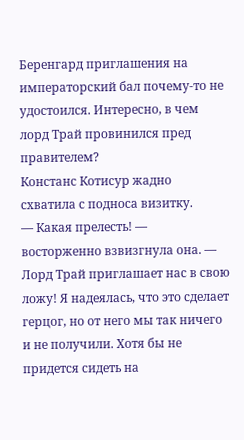Беренгард приглашения на императорский бал почему-то не удостоился. Интересно, в чем лорд Трай провинился пред правителем?
Констанс Котисур жадно схватила с подноса визитку.
— Какая прелесть! — восторженно взвизгнула она. — Лорд Трай приглашает нас в свою ложу! Я надеялась, что это сделает герцог, но от него мы так ничего и не получили. Хотя бы не придется сидеть на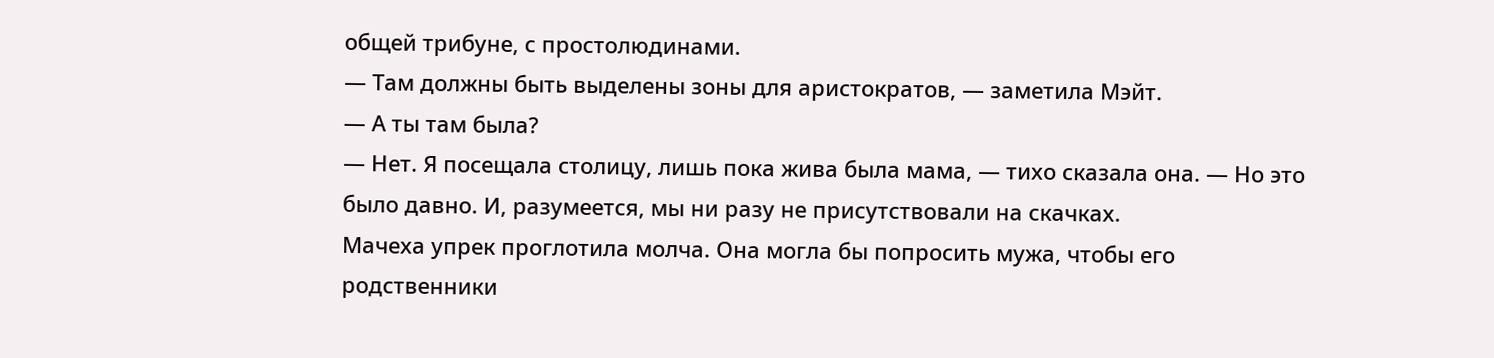общей трибуне, с простолюдинами.
— Там должны быть выделены зоны для аристократов, — заметила Мэйт.
— А ты там была?
— Нет. Я посещала столицу, лишь пока жива была мама, — тихо сказала она. — Но это было давно. И, разумеется, мы ни разу не присутствовали на скачках.
Мачеха упрек проглотила молча. Она могла бы попросить мужа, чтобы его родственники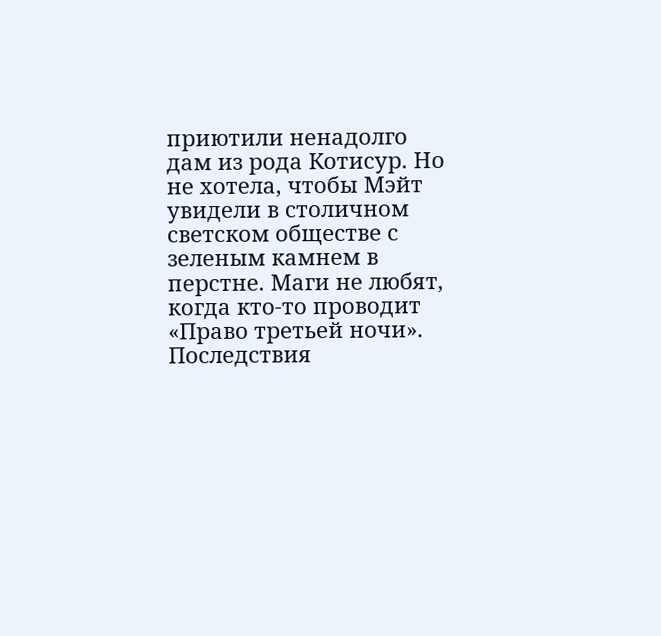приютили ненадолго дам из рода Котисур. Но не хотела, чтобы Мэйт увидели в столичном светском обществе с зеленым камнем в перстне. Маги не любят, когда кто-то проводит «Право третьей ночи». Последствия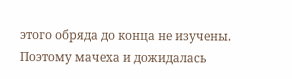этого обряда до конца не изучены.
Поэтому мачеха и дожидалась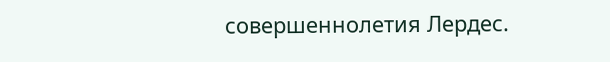совершеннолетия Лердес.